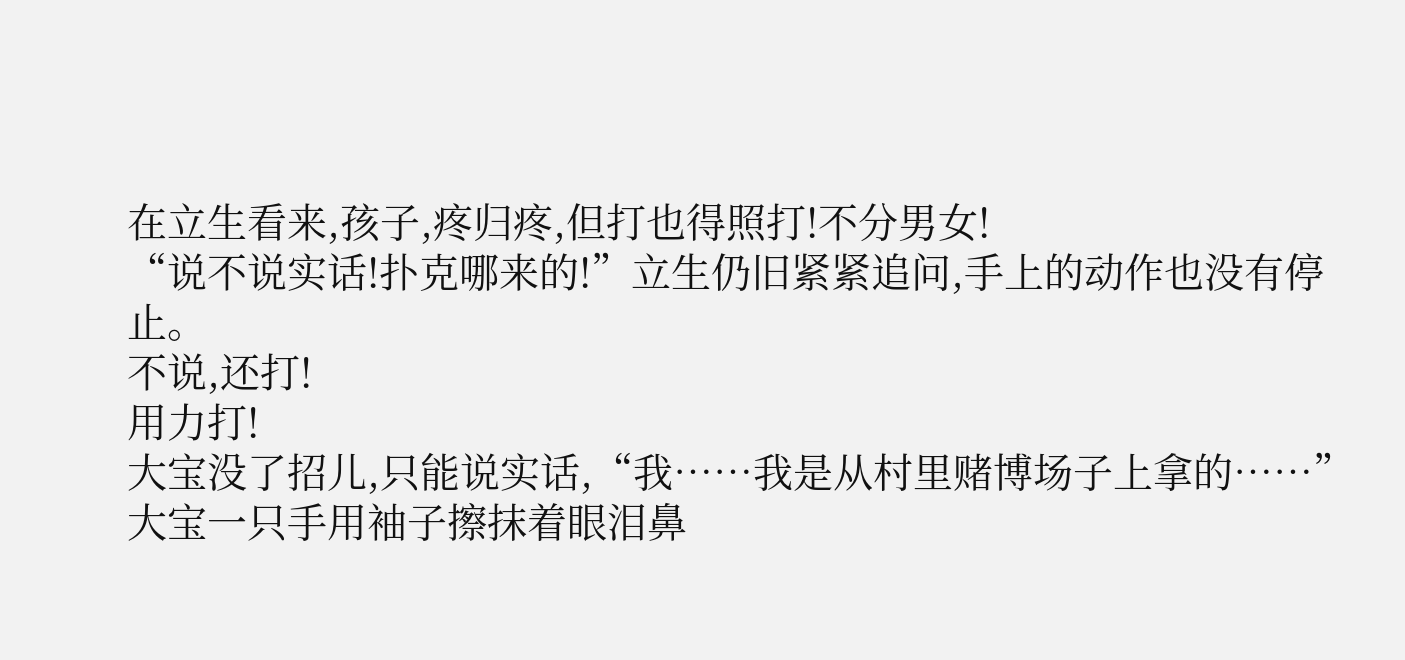在立生看来,孩子,疼归疼,但打也得照打!不分男女!
“说不说实话!扑克哪来的!”立生仍旧紧紧追问,手上的动作也没有停止。
不说,还打!
用力打!
大宝没了招儿,只能说实话,“我……我是从村里赌博场子上拿的……”
大宝一只手用袖子擦抹着眼泪鼻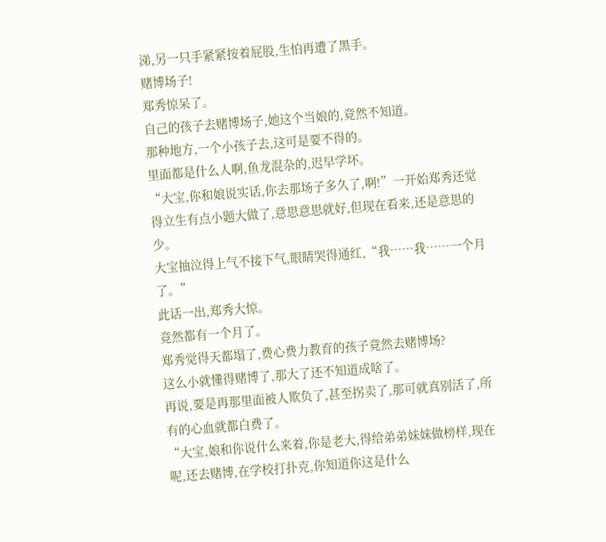涕,另一只手紧紧按着屁股,生怕再遭了黑手。
赌博场子!
郑秀惊呆了。
自己的孩子去赌博场子,她这个当娘的,竟然不知道。
那种地方,一个小孩子去,这可是要不得的。
里面都是什么人啊,鱼龙混杂的,迟早学坏。
“大宝,你和娘说实话,你去那场子多久了,啊!”一开始郑秀还觉得立生有点小题大做了,意思意思就好,但现在看来,还是意思的少。
大宝抽泣得上气不接下气,眼睛哭得通红,“我……我……一个月了。”
此话一出,郑秀大惊。
竟然都有一个月了。
郑秀觉得天都塌了,费心费力教育的孩子竟然去赌博场?
这么小就懂得赌博了,那大了还不知道成啥了。
再说,要是再那里面被人欺负了,甚至拐卖了,那可就真别活了,所有的心血就都白费了。
“大宝,娘和你说什么来着,你是老大,得给弟弟妹妹做榜样,现在呢,还去赌博,在学校打扑克,你知道你这是什么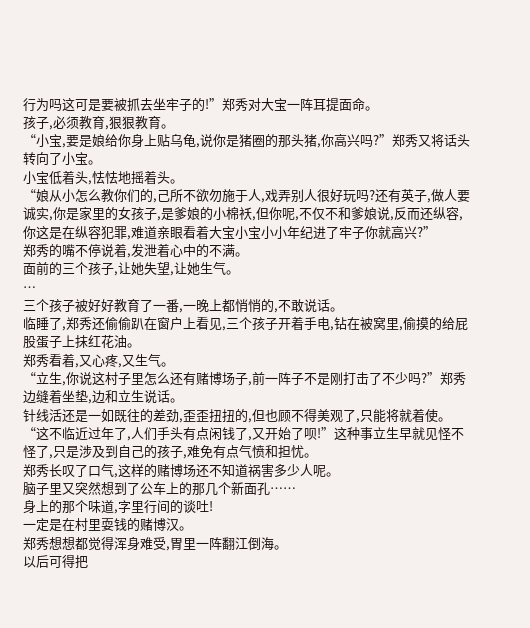行为吗这可是要被抓去坐牢子的!”郑秀对大宝一阵耳提面命。
孩子,必须教育,狠狠教育。
“小宝,要是娘给你身上贴乌龟,说你是猪圈的那头猪,你高兴吗?”郑秀又将话头转向了小宝。
小宝低着头,怯怯地摇着头。
“娘从小怎么教你们的,己所不欲勿施于人,戏弄别人很好玩吗?还有英子,做人要诚实,你是家里的女孩子,是爹娘的小棉袄,但你呢,不仅不和爹娘说,反而还纵容,你这是在纵容犯罪,难道亲眼看着大宝小宝小小年纪进了牢子你就高兴?”
郑秀的嘴不停说着,发泄着心中的不满。
面前的三个孩子,让她失望,让她生气。
…
三个孩子被好好教育了一番,一晚上都悄悄的,不敢说话。
临睡了,郑秀还偷偷趴在窗户上看见,三个孩子开着手电,钻在被窝里,偷摸的给屁股蛋子上抹红花油。
郑秀看着,又心疼,又生气。
“立生,你说这村子里怎么还有赌博场子,前一阵子不是刚打击了不少吗?”郑秀边缝着坐垫,边和立生说话。
针线活还是一如既往的差劲,歪歪扭扭的,但也顾不得美观了,只能将就着使。
“这不临近过年了,人们手头有点闲钱了,又开始了呗!”这种事立生早就见怪不怪了,只是涉及到自己的孩子,难免有点气愤和担忧。
郑秀长叹了口气,这样的赌博场还不知道祸害多少人呢。
脑子里又突然想到了公车上的那几个新面孔……
身上的那个味道,字里行间的谈吐!
一定是在村里耍钱的赌博汉。
郑秀想想都觉得浑身难受,胃里一阵翻江倒海。
以后可得把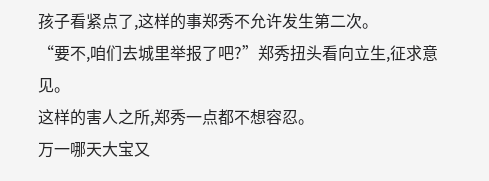孩子看紧点了,这样的事郑秀不允许发生第二次。
“要不,咱们去城里举报了吧?”郑秀扭头看向立生,征求意见。
这样的害人之所,郑秀一点都不想容忍。
万一哪天大宝又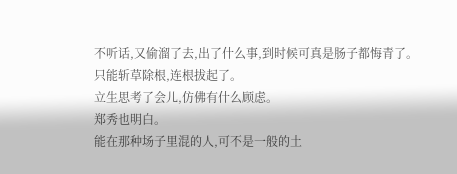不听话,又偷溜了去,出了什么事,到时候可真是肠子都悔青了。
只能斩草除根,连根拔起了。
立生思考了会儿,仿佛有什么顾虑。
郑秀也明白。
能在那种场子里混的人,可不是一般的土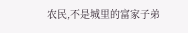农民,不是城里的富家子弟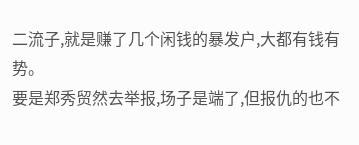二流子,就是赚了几个闲钱的暴发户,大都有钱有势。
要是郑秀贸然去举报,场子是端了,但报仇的也不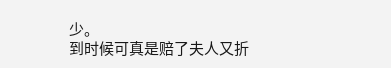少。
到时候可真是赔了夫人又折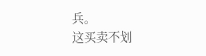兵。
这买卖不划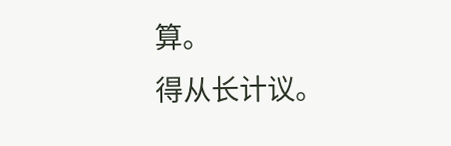算。
得从长计议。